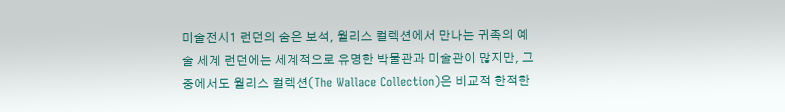미술전시1 런던의 숨은 보석, 월리스 컬렉션에서 만나는 귀족의 예술 세계 런던에는 세계적으로 유명한 박물관과 미술관이 많지만, 그중에서도 월리스 컬렉션(The Wallace Collection)은 비교적 한적한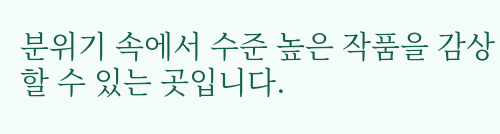분위기 속에서 수준 높은 작품을 감상할 수 있는 곳입니다.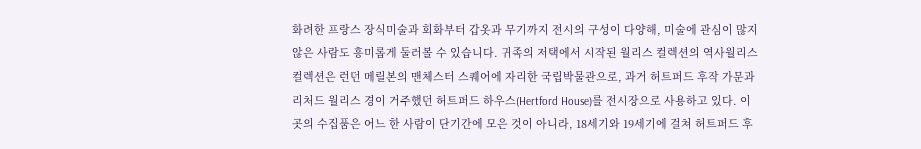화려한 프랑스 장식미술과 회화부터 갑옷과 무기까지 전시의 구성이 다양해, 미술에 관심이 많지 않은 사람도 흥미롭게 둘러볼 수 있습니다. 귀족의 저택에서 시작된 월리스 컬렉션의 역사월리스 컬렉션은 런던 메릴본의 맨체스터 스퀘어에 자리한 국립박물관으로, 과거 허트퍼드 후작 가문과 리처드 월리스 경이 거주했던 허트퍼드 하우스(Hertford House)를 전시장으로 사용하고 있다. 이곳의 수집품은 어느 한 사람이 단기간에 모은 것이 아니라, 18세기와 19세기에 걸쳐 허트퍼드 후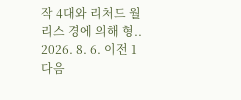작 4대와 리처드 월리스 경에 의해 형.. 2026. 8. 6. 이전 1 다음